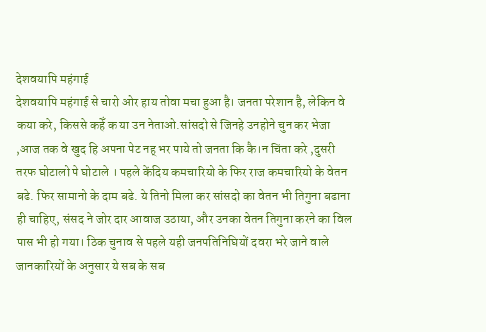देशवयापि महंगाई
देशवयापि महंगाई से चारो ओर हाय तोवा मचा हुआ है। जनता परेशान है, लेकिन वे कया करे, किससे कहेँ क या उन नेताओ.सांसदो से जिनहे उनहोने चुन कर भेजा ,आज तक वे खुद हि अपना पेट नह् भर पाये तो जनता कि कै।न चिंता करे ,दुसरी तरफ घोटालो पे घोटाले । पहले केंदिय कमचारियो के फिर राज कमचारियो के वेतन बढे. फिर सामानो के दाम बढे. ये तिनो मिला कर सांसदो का वेतन भी तिगुना बढाना ही चाहिए, संसद ने जोर दार आवाज उठाया, और उनका वेतन तिगुना करने का विल पास भी हो गया। ठिक चुनाव से पहले यही जनपतिनिघियों दवरा भरे जाने वाले जानकारियों के अनुसार ये सब के सब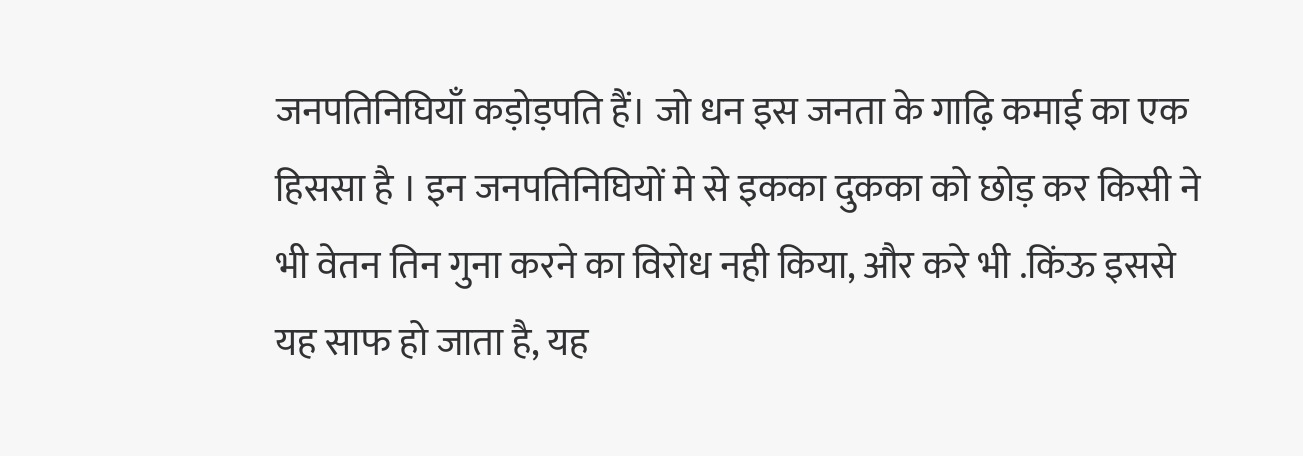जनपतिनिघियाँ कड़ोड़पति हैं। जो धन इस जनता के गाढ़ि कमाई का एक हिससा है । इन जनपतिनिघियों मे से इकका दुकका को छोड़ कर किसी ने भी वेतन तिन गुना करने का विरोध नही किया, और करे भी .किंऊ इससे यह साफ हो जाता है, यह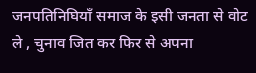जनपतिनिघियाँ समाज के इसी जनता से वोट ले , चुनाव जित कर फिर से अपना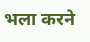भला करने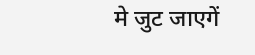मे जुट जाएगें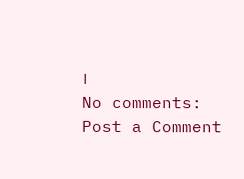।
No comments:
Post a Comment